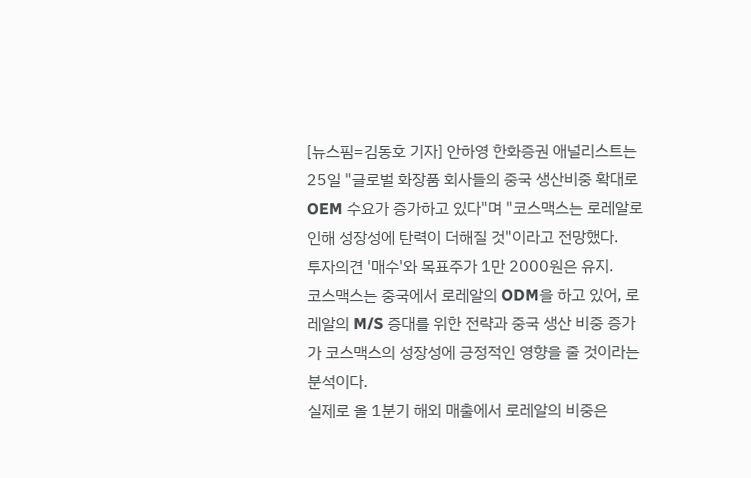[뉴스핌=김동호 기자] 안하영 한화증권 애널리스트는 25일 "글로벌 화장품 회사들의 중국 생산비중 확대로 OEM 수요가 증가하고 있다"며 "코스맥스는 로레알로 인해 성장성에 탄력이 더해질 것"이라고 전망했다.
투자의견 '매수'와 목표주가 1만 2000원은 유지.
코스맥스는 중국에서 로레알의 ODM을 하고 있어, 로레알의 M/S 증대를 위한 전략과 중국 생산 비중 증가가 코스맥스의 성장성에 긍정적인 영향을 줄 것이라는 분석이다.
실제로 올 1분기 해외 매출에서 로레알의 비중은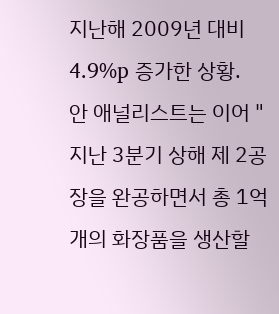지난해 2009년 대비 4.9%p 증가한 상황.
안 애널리스트는 이어 "지난 3분기 상해 제 2공장을 완공하면서 총 1억개의 화장품을 생산할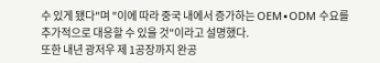수 있게 됐다"며 "이에 따라 중국 내에서 증가하는 OEM∙ODM 수요를 추가적으로 대응할 수 있을 것"이라고 설명했다.
또한 내년 광저우 제 1공장까지 완공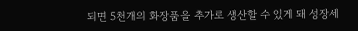되면 5천개의 화장품을 추가로 생산할 수 있게 돼 성장세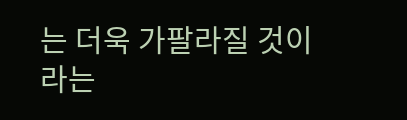는 더욱 가팔라질 것이라는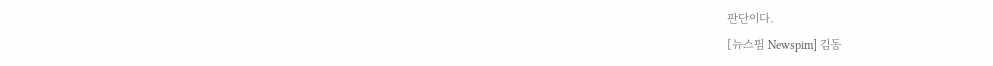판단이다.
[뉴스핌 Newspim] 김동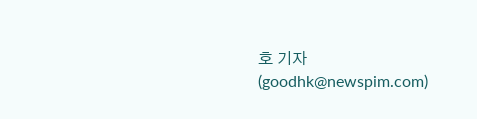호 기자 (goodhk@newspim.com)